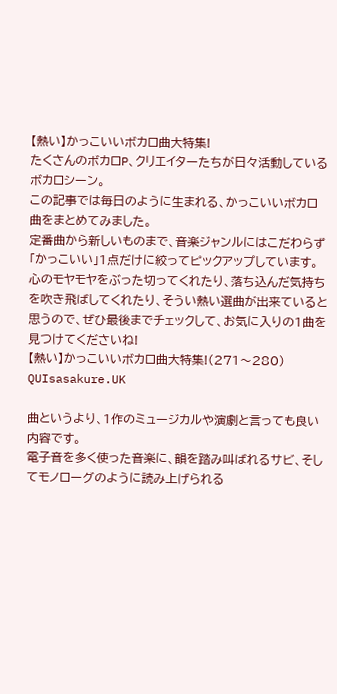【熱い】かっこいいボカロ曲大特集!
たくさんのボカロP、クリエイターたちが日々活動しているボカロシーン。
この記事では毎日のように生まれる、かっこいいボカロ曲をまとめてみました。
定番曲から新しいものまで、音楽ジャンルにはこだわらず「かっこいい」1点だけに絞ってピックアップしています。
心のモヤモヤをぶった切ってくれたり、落ち込んだ気持ちを吹き飛ばしてくれたり、そうい熱い選曲が出来ていると思うので、ぜひ最後までチェックして、お気に入りの1曲を見つけてくださいね!
【熱い】かっこいいボカロ曲大特集!(271〜280)
QUIsasakure.UK

曲というより、1作のミュージカルや演劇と言っても良い内容です。
電子音を多く使った音楽に、韻を踏み叫ばれるサビ、そしてモノローグのように読み上げられる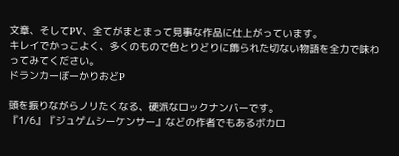文章、そしてPV、全てがまとまって見事な作品に仕上がっています。
キレイでかっこよく、多くのもので色とりどりに飾られた切ない物語を全力で味わってみてください。
ドランカーぼーかりおどP

頭を振りながらノリたくなる、硬派なロックナンバーです。
『1/6』『ジュゲムシーケンサー』などの作者でもあるボカロ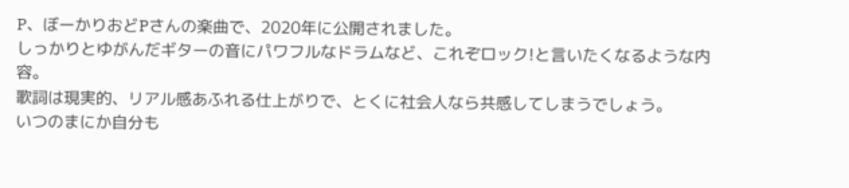P、ぼーかりおどPさんの楽曲で、2020年に公開されました。
しっかりとゆがんだギターの音にパワフルなドラムなど、これぞロック!と言いたくなるような内容。
歌詞は現実的、リアル感あふれる仕上がりで、とくに社会人なら共感してしまうでしょう。
いつのまにか自分も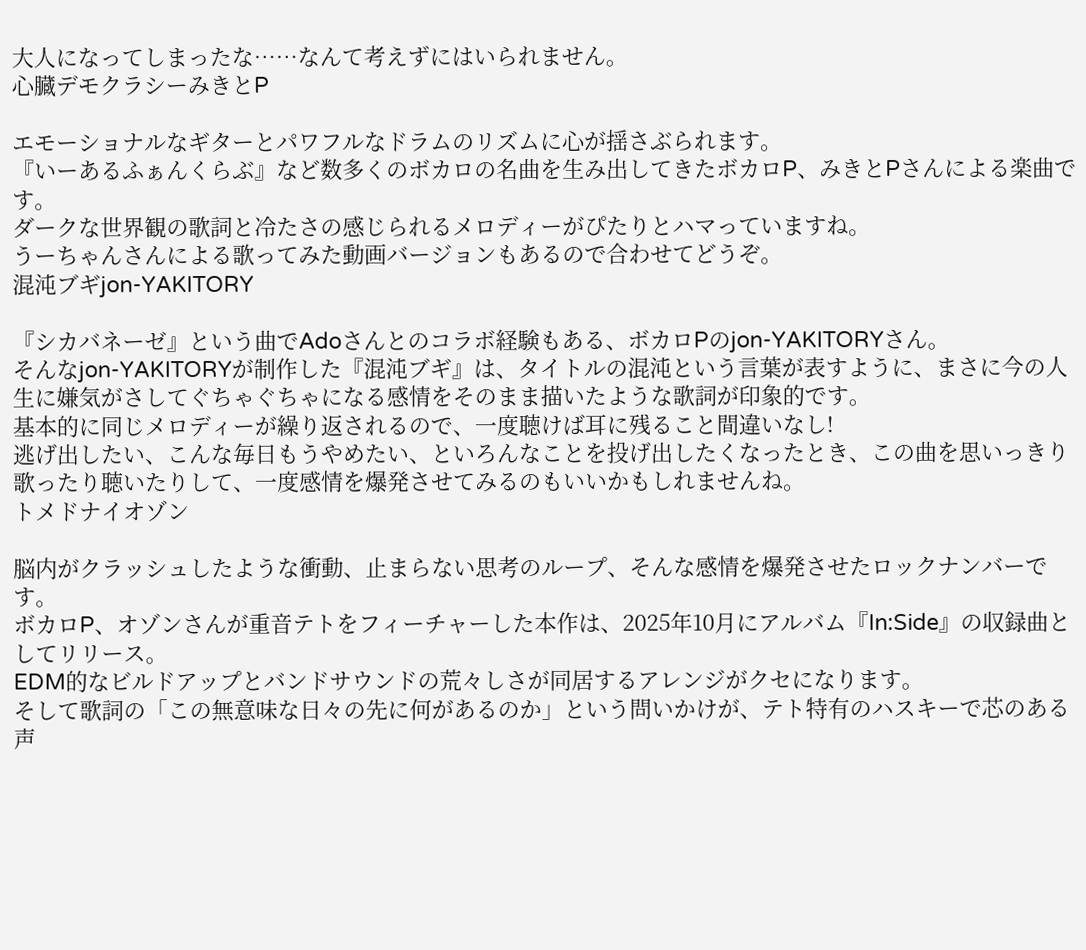大人になってしまったな……なんて考えずにはいられません。
心臓デモクラシーみきとP

エモーショナルなギターとパワフルなドラムのリズムに心が揺さぶられます。
『いーあるふぁんくらぶ』など数多くのボカロの名曲を生み出してきたボカロP、みきとPさんによる楽曲です。
ダークな世界観の歌詞と冷たさの感じられるメロディーがぴたりとハマっていますね。
うーちゃんさんによる歌ってみた動画バージョンもあるので合わせてどうぞ。
混沌ブギjon-YAKITORY

『シカバネーゼ』という曲でAdoさんとのコラボ経験もある、ボカロPのjon-YAKITORYさん。
そんなjon-YAKITORYが制作した『混沌ブギ』は、タイトルの混沌という言葉が表すように、まさに今の人生に嫌気がさしてぐちゃぐちゃになる感情をそのまま描いたような歌詞が印象的です。
基本的に同じメロディーが繰り返されるので、一度聴けば耳に残ること間違いなし!
逃げ出したい、こんな毎日もうやめたい、といろんなことを投げ出したくなったとき、この曲を思いっきり歌ったり聴いたりして、一度感情を爆発させてみるのもいいかもしれませんね。
トメドナイオゾン

脳内がクラッシュしたような衝動、止まらない思考のループ、そんな感情を爆発させたロックナンバーです。
ボカロP、オゾンさんが重音テトをフィーチャーした本作は、2025年10月にアルバム『In:Side』の収録曲としてリリース。
EDM的なビルドアップとバンドサウンドの荒々しさが同居するアレンジがクセになります。
そして歌詞の「この無意味な日々の先に何があるのか」という問いかけが、テト特有のハスキーで芯のある声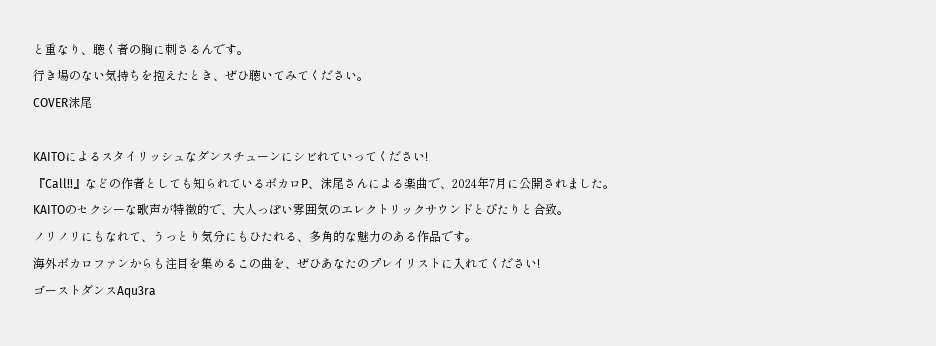と重なり、聴く者の胸に刺さるんです。
行き場のない気持ちを抱えたとき、ぜひ聴いてみてください。
COVER沫尾

KAITOによるスタイリッシュなダンスチューンにシビれていってください!
『Call!!』などの作者としても知られているボカロP、沫尾さんによる楽曲で、2024年7月に公開されました。
KAITOのセクシーな歌声が特徴的で、大人っぽい雰囲気のエレクトリックサウンドとぴたりと合致。
ノリノリにもなれて、うっとり気分にもひたれる、多角的な魅力のある作品です。
海外ボカロファンからも注目を集めるこの曲を、ぜひあなたのプレイリストに入れてください!
ゴーストダンスAqu3ra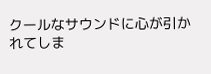クールなサウンドに心が引かれてしま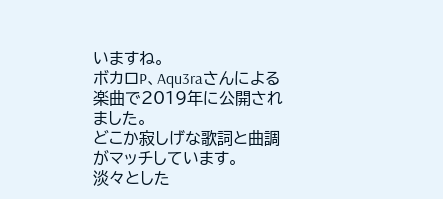いますね。
ボカロP、Aqu3raさんによる楽曲で2019年に公開されました。
どこか寂しげな歌詞と曲調がマッチしています。
淡々とした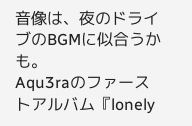音像は、夜のドライブのBGMに似合うかも。
Aqu3raのファーストアルバム『lonely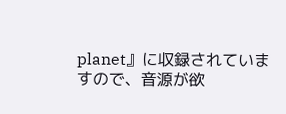planet』に収録されていますので、音源が欲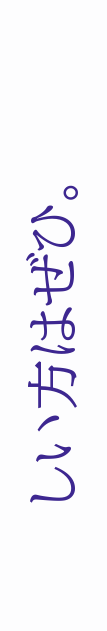しい方はぜひ。